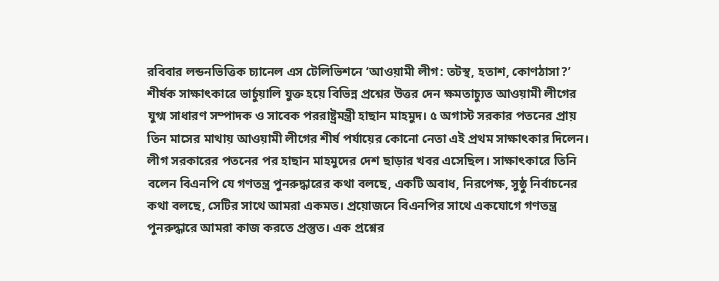রবিবার লন্ডনভিত্তিক চ্যানেল এস টেলিভিশনে ‘আওয়ামী লীগ: তটস্থ, হতাশ, কোণঠাসা?’ শীর্ষক সাক্ষাৎকারে ভার্চুয়ালি যুক্ত হয়ে বিভিন্ন প্রশ্নের উত্তর দেন ক্ষমতাচ্যুত আওয়ামী লীগের যুগ্ম সাধারণ সম্পাদক ও সাবেক পররাষ্ট্রমন্ত্রী হাছান মাহমুদ। ৫ অগাস্ট সরকার পতনের প্রায় তিন মাসের মাথায় আওয়ামী লীগের শীর্ষ পর্যায়ের কোনো নেতা এই প্রথম সাক্ষাৎকার দিলেন। লীগ সরকারের পতনের পর হাছান মাহমুদের দেশ ছাড়ার খবর এসেছিল। সাক্ষাৎকারে তিনি বলেন বিএনপি যে গণতন্ত্র পুনরুদ্ধারের কথা বলছে, একটি অবাধ, নিরপেক্ষ, সুষ্ঠু নির্বাচনের কথা বলছে, সেটির সাথে আমরা একমত। প্রয়োজনে বিএনপির সাথে একযোগে গণতন্ত্র পুনরুদ্ধারে আমরা কাজ করতে প্রস্তুত। এক প্রশ্নের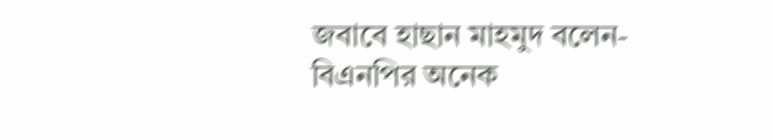জবাবে হাছান মাহমুদ বলেন- বিএনপির অনেক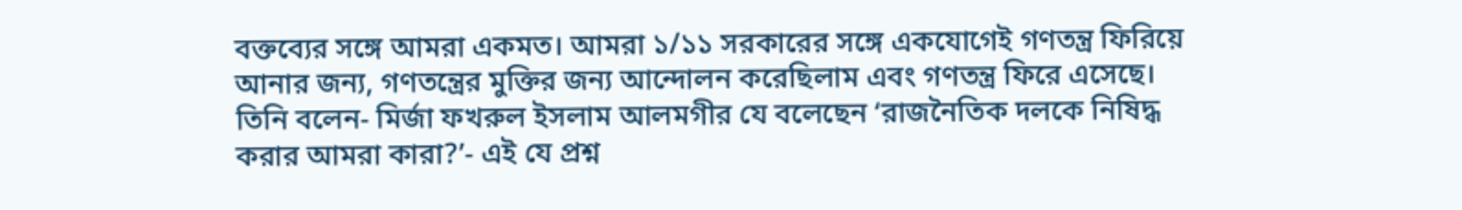বক্তব্যের সঙ্গে আমরা একমত। আমরা ১/১১ সরকারের সঙ্গে একযোগেই গণতন্ত্র ফিরিয়ে আনার জন্য, গণতন্ত্রের মুক্তির জন্য আন্দোলন করেছিলাম এবং গণতন্ত্র ফিরে এসেছে। তিনি বলেন- মির্জা ফখরুল ইসলাম আলমগীর যে বলেছেন ‘রাজনৈতিক দলকে নিষিদ্ধ করার আমরা কারা?’- এই যে প্রশ্ন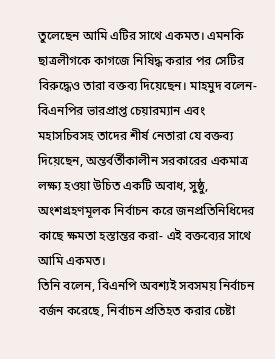তুলেছেন আমি এটির সাথে একমত। এমনকি ছাত্রলীগকে কাগজে নিষিদ্ধ করার পর সেটির বিরুদ্ধেও তারা বক্তব্য দিয়েছেন। মাহমুদ বলেন- বিএনপির ভারপ্রাপ্ত চেয়ারম্যান এবং মহাসচিবসহ তাদের শীর্ষ নেতারা যে বক্তব্য দিয়েছেন, অন্তর্বর্তীকালীন সরকারের একমাত্র লক্ষ্য হওয়া উচিত একটি অবাধ, সুষ্ঠু, অংশগ্রহণমূলক নির্বাচন করে জনপ্রতিনিধিদের কাছে ক্ষমতা হস্তান্তর করা- এই বক্তব্যের সাথে আমি একমত।
তিনি বলেন, বিএনপি অবশ্যই সবসময় নির্বাচন বর্জন করেছে, নির্বাচন প্রতিহত করার চেষ্টা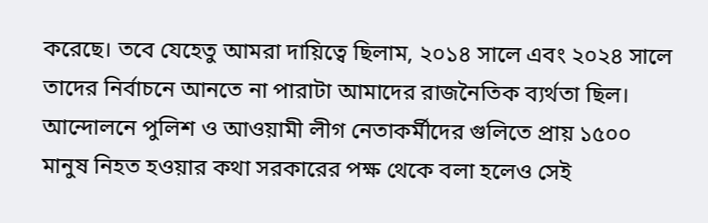করেছে। তবে যেহেতু আমরা দায়িত্বে ছিলাম, ২০১৪ সালে এবং ২০২৪ সালে তাদের নির্বাচনে আনতে না পারাটা আমাদের রাজনৈতিক ব্যর্থতা ছিল। আন্দোলনে পুলিশ ও আওয়ামী লীগ নেতাকর্মীদের গুলিতে প্রায় ১৫০০ মানুষ নিহত হওয়ার কথা সরকারের পক্ষ থেকে বলা হলেও সেই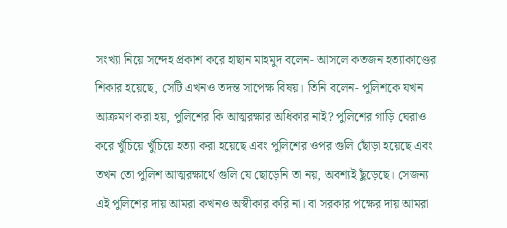সংখ্যা নিয়ে সন্দেহ প্রকাশ করে হাছান মাহমুদ বলেন- আসলে কতজন হত্যাকাণ্ডের শিকার হয়েছে, সেটি এখনও তদন্ত সাপেক্ষ বিষয়। তিনি বলেন- পুলিশকে যখন আক্রমণ করা হয়, পুলিশের কি আত্মরক্ষার অধিকার নাই? পুলিশের গাড়ি ঘেরাও করে খুঁচিয়ে খুঁচিয়ে হত্যা করা হয়েছে এবং পুলিশের ওপর গুলি ছোঁড়া হয়েছে এবং তখন তো পুলিশ আত্মরক্ষার্থে গুলি যে ছোড়েনি তা নয়, অবশ্যই ছুঁড়েছে। সেজন্য এই পুলিশের দায় আমরা কখনও অস্বীকার করি না। বা সরকার পক্ষের দায় আমরা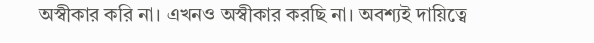অস্বীকার করি না। এখনও অস্বীকার করছি না। অবশ্যই দায়িত্বে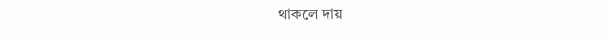থাকলে দায়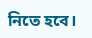নিতে হবে।